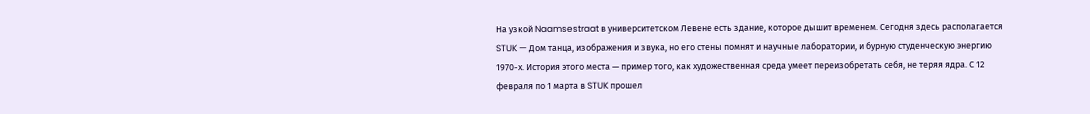На узкой Naamsestraat в университетском Левене есть здание, которое дышит временем. Сегодня здесь располагается STUK — Дом танца, изображения и звука, но его стены помнят и научные лаборатории, и бурную студенческую энергию 1970-х. История этого места — пример того, как художественная среда умеет переизобретать себя, не теряя ядра. С 12 февраля по 1 марта в STUK прошел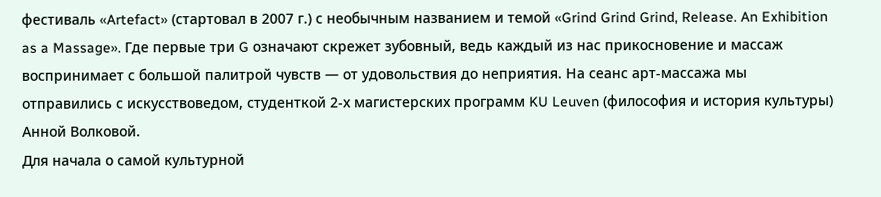фестиваль «Artefact» (стартовал в 2007 г.) с необычным названием и темой «Grind Grind Grind, Release. An Exhibition as a Massage». Где первые три G означают скрежет зубовный, ведь каждый из нас прикосновение и массаж воспринимает с большой палитрой чувств — от удовольствия до неприятия. На сеанс арт-массажа мы отправились с искусствоведом, студенткой 2-х магистерских программ KU Leuven (философия и история культуры) Анной Волковой.
Для начала о самой культурной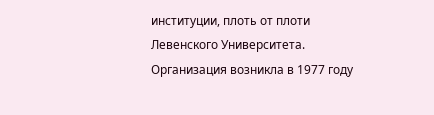институции, плоть от плоти Левенского Университета. Организация возникла в 1977 году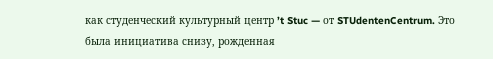как студенческий культурный центр ’t Stuc — от STUdentenCentrum. Это была инициатива снизу, рожденная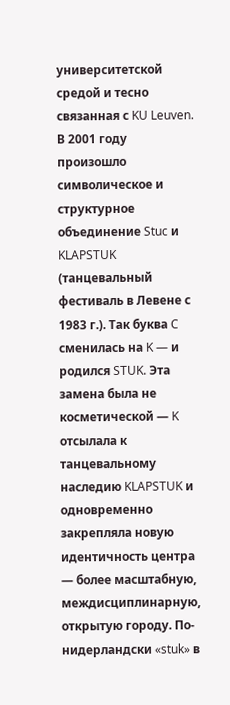университетской средой и тесно связанная с KU Leuven. В 2001 году произошло символическое и структурное объединение Stuc и KLAPSTUK (танцевальный фестиваль в Левене с 1983 г.). Так буква C сменилась на K — и родился STUK. Эта замена была не косметической — K отсылала к танцевальному наследию KLAPSTUK и одновременно закрепляла новую идентичность центра — более масштабную, междисциплинарную, открытую городу. По-нидерландски «stuk» в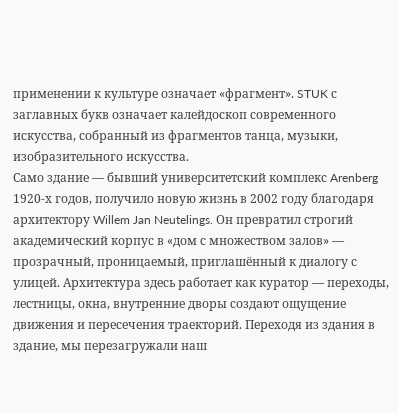применении к культуре означает «фрагмент». STUK с заглавных букв означает калейдоскоп современного искусства, собранный из фрагментов танца, музыки, изобразительного искусства.
Само здание — бывший университетский комплекс Arenberg 1920-х годов, получило новую жизнь в 2002 году благодаря архитектору Willem Jan Neutelings. Он превратил строгий академический корпус в «дом с множеством залов» — прозрачный, проницаемый, приглашённый к диалогу с улицей. Архитектура здесь работает как куратор — переходы, лестницы, окна, внутренние дворы создают ощущение движения и пересечения траекторий. Переходя из здания в здание, мы перезагружали наш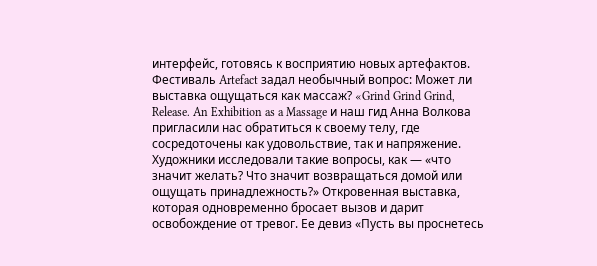интерфейс, готовясь к восприятию новых артефактов.
Фестиваль Artefact задал необычный вопрос: Может ли выставка ощущаться как массаж? «Grind Grind Grind, Release. An Exhibition as a Massage и наш гид Анна Волкова пригласили нас обратиться к своему телу, где сосредоточены как удовольствие, так и напряжение. Художники исследовали такие вопросы, как — «что значит желать? Что значит возвращаться домой или ощущать принадлежность?» Откровенная выставка, которая одновременно бросает вызов и дарит освобождение от тревог. Ее девиз «Пусть вы проснетесь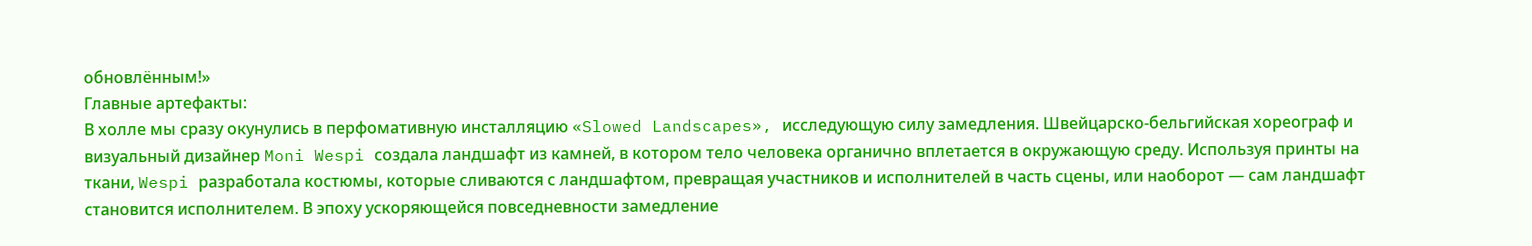обновлённым!»
Главные артефакты:
В холле мы сразу окунулись в перфомативную инсталляцию «Slowed Landscapes», исследующую силу замедления. Швейцарско-бельгийская хореограф и визуальный дизайнер Moni Wespi создала ландшафт из камней, в котором тело человека органично вплетается в окружающую среду. Используя принты на ткани, Wespi разработала костюмы, которые сливаются с ландшафтом, превращая участников и исполнителей в часть сцены, или наоборот — сам ландшафт становится исполнителем. В эпоху ускоряющейся повседневности замедление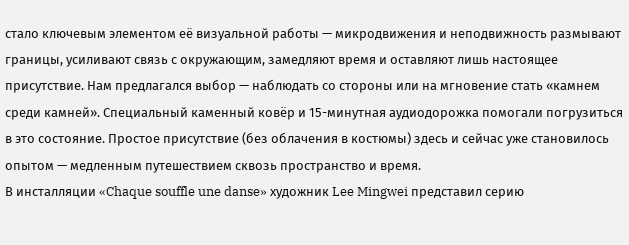стало ключевым элементом её визуальной работы — микродвижения и неподвижность размывают границы, усиливают связь с окружающим, замедляют время и оставляют лишь настоящее присутствие. Нам предлагался выбор — наблюдать со стороны или на мгновение стать «камнем среди камней». Специальный каменный ковёр и 15-минутная аудиодорожка помогали погрузиться в это состояние. Простое присутствие (без облачения в костюмы) здесь и сейчас уже становилось опытом — медленным путешествием сквозь пространство и время.
В инсталляции «Chaque souffle une danse» художник Lee Mingwei представил серию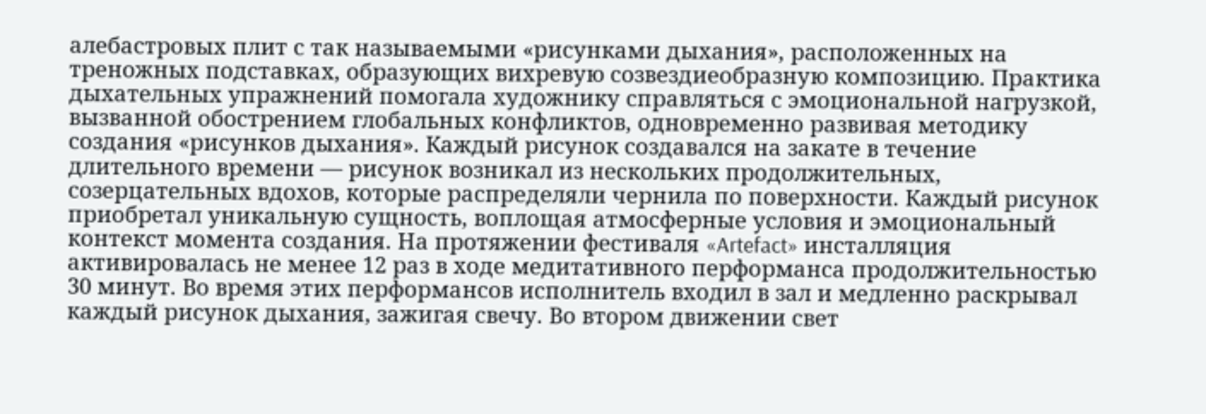алебастровых плит с так называемыми «рисунками дыхания», расположенных на треножных подставках, образующих вихревую созвездиеобразную композицию. Практика дыхательных упражнений помогала художнику справляться с эмоциональной нагрузкой, вызванной обострением глобальных конфликтов, одновременно развивая методику создания «рисунков дыхания». Каждый рисунок создавался на закате в течение длительного времени — рисунок возникал из нескольких продолжительных, созерцательных вдохов, которые распределяли чернила по поверхности. Каждый рисунок приобретал уникальную сущность, воплощая атмосферные условия и эмоциональный контекст момента создания. На протяжении фестиваля «Artefact» инсталляция активировалась не менее 12 раз в ходе медитативного перформанса продолжительностью 30 минут. Во время этих перформансов исполнитель входил в зал и медленно раскрывал каждый рисунок дыхания, зажигая свечу. Во втором движении свет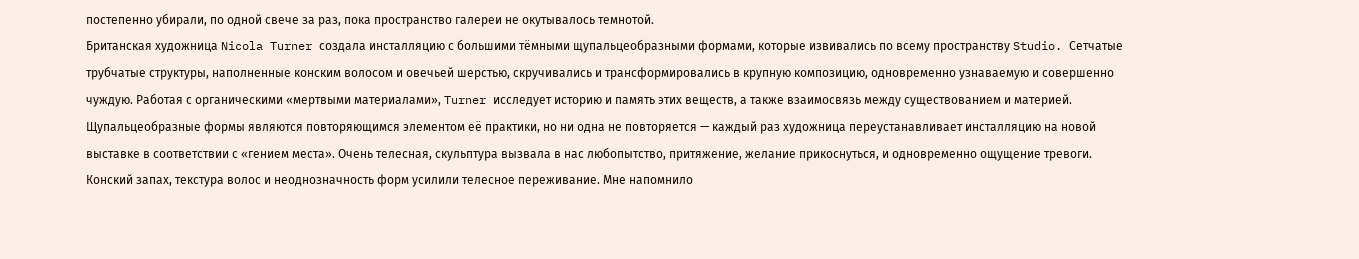постепенно убирали, по одной свече за раз, пока пространство галереи не окутывалось темнотой.
Британская художница Nicola Turner создала инсталляцию с большими тёмными щупальцеобразными формами, которые извивались по всему пространству Studio. Сетчатые трубчатые структуры, наполненные конским волосом и овечьей шерстью, скручивались и трансформировались в крупную композицию, одновременно узнаваемую и совершенно чуждую. Работая с органическими «мертвыми материалами», Turner исследует историю и память этих веществ, а также взаимосвязь между существованием и материей. Щупальцеобразные формы являются повторяющимся элементом её практики, но ни одна не повторяется — каждый раз художница переустанавливает инсталляцию на новой выставке в соответствии с «гением места». Очень телесная, скульптура вызвала в нас любопытство, притяжение, желание прикоснуться, и одновременно ощущение тревоги. Конский запах, текстура волос и неоднозначность форм усилили телесное переживание. Мне напомнило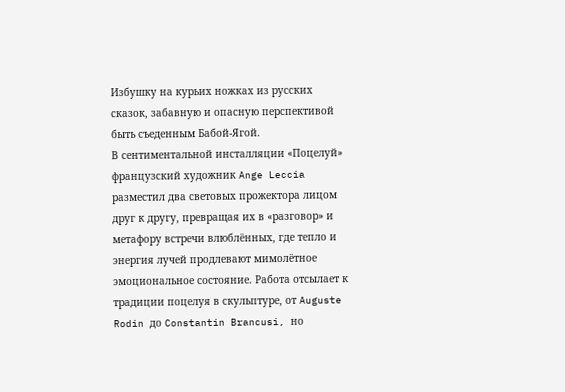Избушку на курьих ножках из русских сказок, забавную и опасную перспективой быть съеденным Бабой-Ягой.
В сентиментальной инсталляции «Поцелуй» французский художник Ange Leccia разместил два световых прожектора лицом друг к другу, превращая их в «разговор» и метафору встречи влюблённых, где тепло и энергия лучей продлевают мимолётное эмоциональное состояние. Работа отсылает к традиции поцелуя в скульптуре, от Auguste Rodin до Constantin Brancusi, но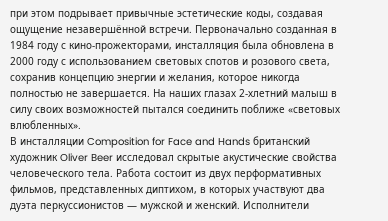при этом подрывает привычные эстетические коды, создавая ощущение незавершённой встречи. Первоначально созданная в 1984 году с кино-прожекторами, инсталляция была обновлена в 2000 году с использованием световых спотов и розового света, сохранив концепцию энергии и желания, которое никогда полностью не завершается. На наших глазах 2-хлетний малыш в силу своих возможностей пытался соединить поближе «световых влюбленных».
В инсталляции Composition for Face and Hands британский художник Oliver Beer исследовал скрытые акустические свойства человеческого тела. Работа состоит из двух перформативных фильмов, представленных диптихом, в которых участвуют два дуэта перкуссионистов — мужской и женский. Исполнители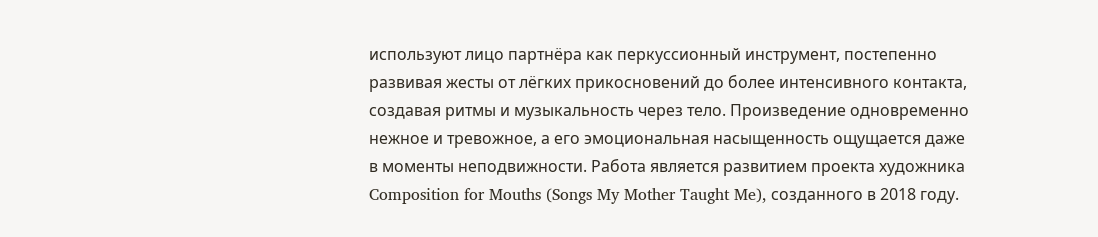используют лицо партнёра как перкуссионный инструмент, постепенно развивая жесты от лёгких прикосновений до более интенсивного контакта, создавая ритмы и музыкальность через тело. Произведение одновременно нежное и тревожное, а его эмоциональная насыщенность ощущается даже в моменты неподвижности. Работа является развитием проекта художника Composition for Mouths (Songs My Mother Taught Me), созданного в 2018 году.